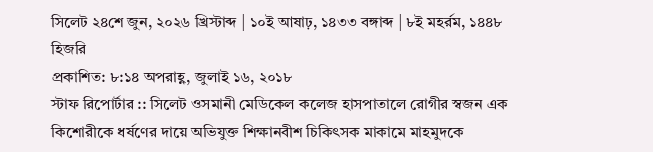সিলেট ২৪শে জুন, ২০২৬ খ্রিস্টাব্দ | ১০ই আষাঢ়, ১৪৩৩ বঙ্গাব্দ | ৮ই মহর্রম, ১৪৪৮ হিজরি
প্রকাশিত: ৮:১৪ অপরাহ্ণ, জুলাই ১৬, ২০১৮
স্টাফ রিপোর্টার :: সিলেট ওসমানী মেডিকেল কলেজ হাসপাতালে রোগীর স্বজন এক কিশোরীকে ধর্ষণের দায়ে অভিযুক্ত শিক্ষানবীশ চিকিৎসক মাকামে মাহমুদকে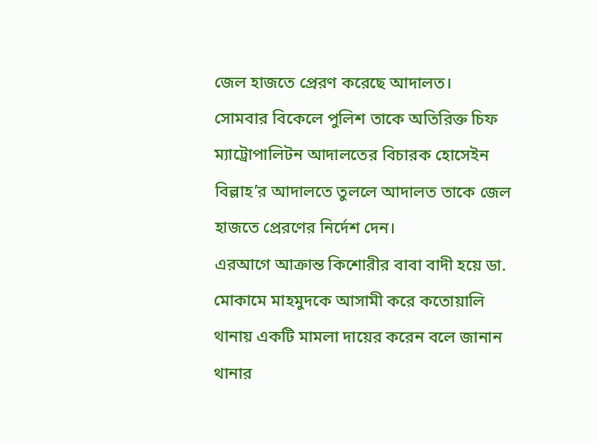জেল হাজতে প্রেরণ করেছে আদালত।
সোমবার বিকেলে পুলিশ তাকে অতিরিক্ত চিফ ম্যাট্রোপালিটন আদালতের বিচারক হোসেইন বিল্লাহ’র আদালতে তুললে আদালত তাকে জেল হাজতে প্রেরণের নির্দেশ দেন।
এরআগে আক্রান্ত কিশোরীর বাবা বাদী হয়ে ডা. মোকামে মাহমুদকে আসামী করে কতোয়ালি থানায় একটি মামলা দায়ের করেন বলে জানান থানার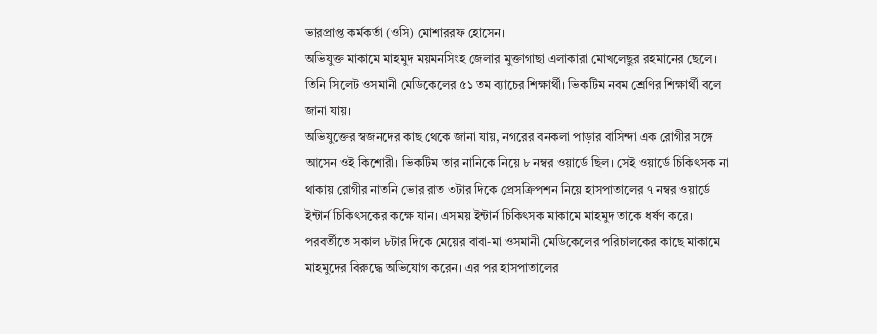ভারপ্রাপ্ত কর্মকর্তা (ওসি) মোশাররফ হোসেন।
অভিযুক্ত মাকামে মাহমুদ ময়মনসিংহ জেলার মুক্তাগাছা এলাকারা মোখলেছুর রহমানের ছেলে। তিনি সিলেট ওসমানী মেডিকেলের ৫১ তম ব্যাচের শিক্ষার্থী। ভিকটিম নবম শ্রেণির শিক্ষার্থী বলে জানা যায়।
অভিযুক্তের স্বজনদের কাছ থেকে জানা যায়, নগরের বনকলা পাড়ার বাসিন্দা এক রোগীর সঙ্গে আসেন ওই কিশোরী। ভিকটিম তার নানিকে নিয়ে ৮ নম্বর ওয়ার্ডে ছিল। সেই ওয়ার্ডে চিকিৎসক না থাকায় রোগীর নাতনি ভোর রাত ৩টার দিকে প্রেসক্রিপশন নিয়ে হাসপাতালের ৭ নম্বর ওয়ার্ডে ইন্টার্ন চিকিৎসকের কক্ষে যান। এসময় ইন্টার্ন চিকিৎসক মাকামে মাহমুদ তাকে ধর্ষণ করে।
পরবর্তীতে সকাল ৮টার দিকে মেয়ের বাবা-মা ওসমানী মেডিকেলের পরিচালকের কাছে মাকামে মাহমুদের বিরুদ্ধে অভিযোগ করেন। এর পর হাসপাতালের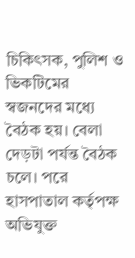চিকিৎসক, পুলিশ ও ভিকটিমের স্বজনদের মধ্যে বৈঠক হয়। বেলা দেড়টা পর্যন্ত বৈঠক চলে। পরে হাসপাতাল কর্তৃপক্ষ অভিযুক্ত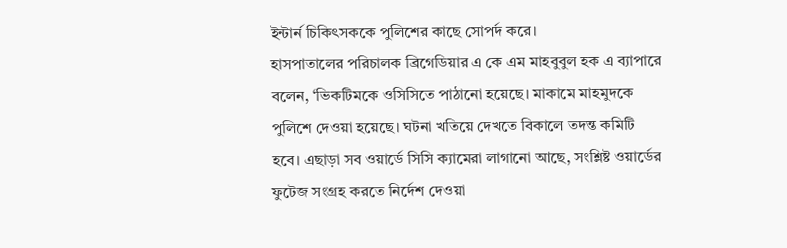ইন্টার্ন চিকিৎসককে পুলিশের কাছে সোপর্দ করে।
হাসপাতালের পরিচালক ব্রিগেডিয়ার এ কে এম মাহবুবুল হক এ ব্যাপারে বলেন, ‘ভিকটিমকে ওসিসিতে পাঠানো হয়েছে। মাকামে মাহমুদকে পুলিশে দেওয়া হয়েছে। ঘটনা খতিয়ে দেখতে বিকালে তদন্ত কমিটি হবে। এছাড়া সব ওয়ার্ডে সিসি ক্যামেরা লাগানো আছে, সংশ্লিষ্ট ওয়ার্ডের ফুটেজ সংগ্রহ করতে নির্দেশ দেওয়া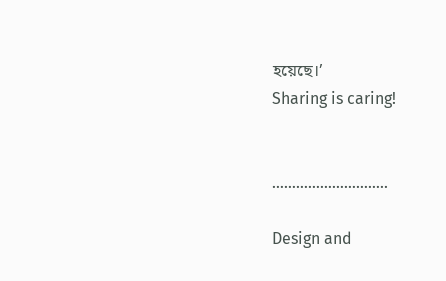হয়েছে।’
Sharing is caring!


………………………..

Design and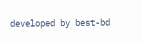developed by best-bd